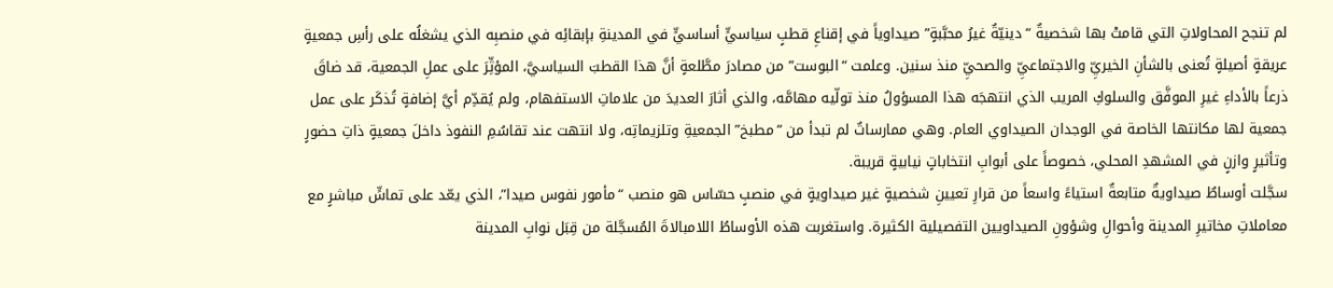لم تنجح المحاولاتِ التي قامتْ بها شخصيةٌ “دينيّةٌ غيرُ محبَّبةٍ” صيداوياً في إقناعِ قطبٍ سياسيٍّ أساسيٍّ في المدينةِ بإبقائِه في منصبِه الذي يشغلُه على رأسِ جمعيةٍ عريقةٍ أصيلةٍ تُعنى بالشأنِ الخيريِّ والاجتماعيِّ والصحيِّ منذ سنين. وعلمت “البوست” من مصادرَ مطَّلعةٍ أنَّ هذا القطبَ السياسيَّ، المؤثِّرَ على عملِ الجمعية، قد ضاقَ ذرعاً بالأداءِ غيرِ الموفَّق والسلوكِ المريب الذي انتهجَه هذا المسؤولُ منذ تولّيه مهامَّه، والذي أثارَ العديدَ من علاماتِ الاستفهام، ولم يُقدِّم أيَّ إضافةٍ تُذكَر على عمل جمعية لها مكانتها الخاصة في الوجدان الصيداوي العام. وهي ممارساتٌ لم تبدأ من “مطبخ” الجمعيةِ وتلزيماتِه، ولا انتهت عند تقاسُمِ النفوذ داخلَ جمعيةٍ ذاتِ حضورٍ وتأثيرٍ وازنٍ في المشهدِ المحلي، خصوصاً على أبوابِ انتخاباتٍ نيابيةٍ قريبة.
سجَّلت أوساطٌ صيداويةٌ متابعةٌ استياءً واسعاً من قرارِ تعيينِ شخصيةٍ غير صيداويةٍ في منصبٍ حسّاس هو منصب “مأمور نفوس صيدا”، الذي يعّد على تماسٍّ مباشرٍ مع معاملاتِ مخاتيرِ المدينة وأحوالِ وشؤونِ الصيداويين التفصيلية الكثيرة. واستغربت هذه الأوساطُ اللامبالاةَ المُسجَّلة من قِبَل نوابِ المدينة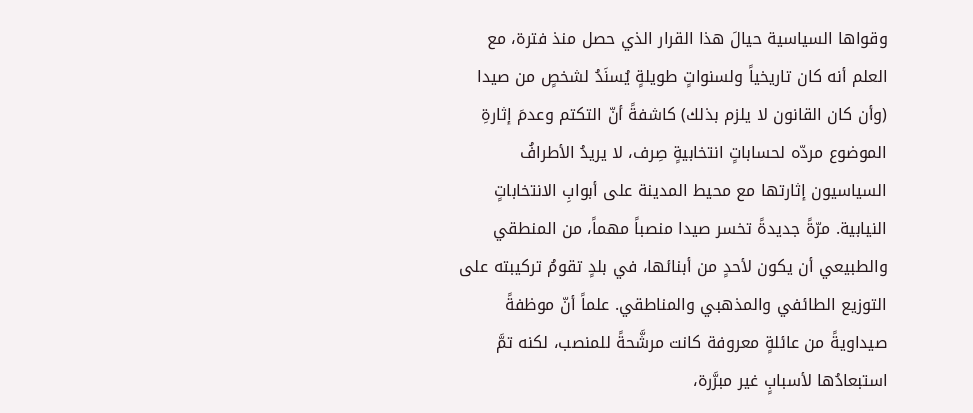وقواها السياسية حيالَ هذا القرار الذي حصل منذ فترة، مع العلم أنه كان تاريخياً ولسنواتٍ طويلةٍ يُسنَدُ لشخصٍ من صيدا (وأن كان القانون لا يلزم بذلك) كاشفةً أنّ التكتم وعدمَ إثارةِ الموضوع مردّه لحساباتٍ انتخابيةٍ صِرف، لا يريدُ الأطرافُ السياسيون إثارتها مع محيط المدينة على أبوابِ الانتخاباتٍ النيابية. مرّةً جديدةً تخسر صيدا منصباً مهماً، من المنطقي والطبيعي أن يكون لأحدٍ من أبنائها، في بلدٍ تقومُ تركيبته على التوزيع الطائفي والمذهبي والمناطقي. علماً أنّ موظفةً صيداويةً من عائلةٍ معروفة كانت مرشَّحةً للمنصب، لكنه تمَّ استبعادُها لأسبابٍ غير مبرَّرة،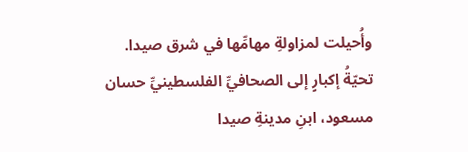وأُحيلت لمزاولةِ مهامِّها في شرق صيدا.
تحيّةُ إكبارٍ إلى الصحافيِّ الفلسطينيِّ حسان مسعود، ابنِ مدينةِ صيدا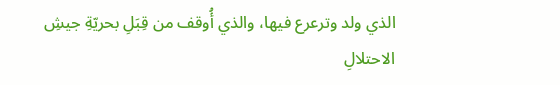الذي ولد وترعرع فيها، والذي أُوقف من قِبَلِ بحريّةِ جيشِ الاحتلالِ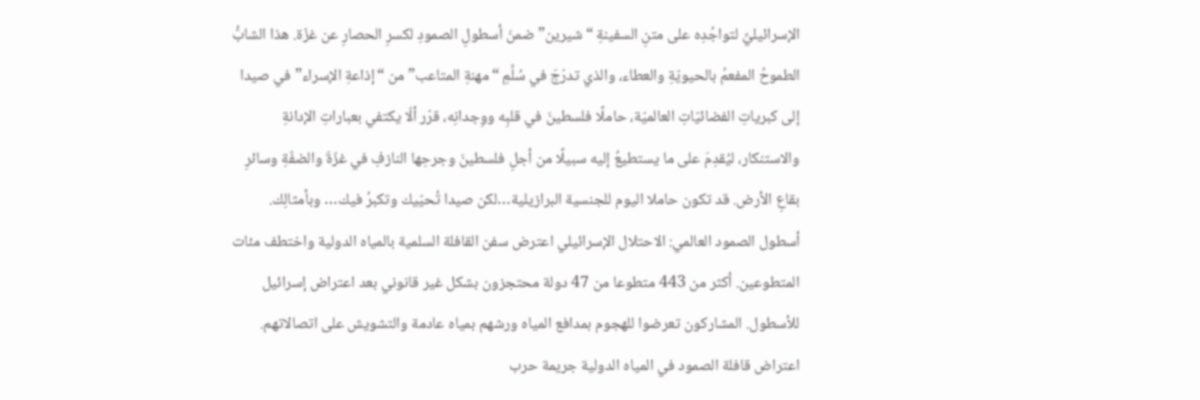الإسرائيليِّ لتواجُدِه على متنِ السفينةِ “شيرين” ضمنَ أسطولِ الصمودِ لكسرِ الحصارِ عن غزّة. هذا الشابُّ الطموحُ المفعمُ بالحيويّةِ والعطاء، والذي تدرّجَ في سُلَّمِ “مهنةِ المتاعب” من “إذاعةِ الإسراء” في صيدا إلى كبرياتِ الفضائيّاتِ العالميّة، حاملًا فلسطينَ في قلبِه ووِجدانِه، قرّر ألّا يكتفي بعباراتِ الإدانةِ والاستنكار، ليُقدِمَ على ما يستطيعُ إليه سبيلًا من أجلِ فلسطينَ وجرحِها النازفِ في غزّةَ والضفّةِ وسائرِ بقاعِ الأرض. قد تكون حاملا اليوم للجنسية البرازيلية…لكن صيدا تُحيّيك وتكبرُ فيك… وبأمثالِك. أسطول الصمود العالمي: الاحتلال الإسرائيلي اعترض سفن القافلة السلمية بالمياه الدولية واختطف مئات المتطوعين. أكثر من 443 متطوعا من 47 دولة محتجزون بشكل غير قانوني بعد اعتراض إسرائيل للأسطول. المشاركون تعرضوا للهجوم بمدافع المياه ورشهم بمياه عادمة والتشويش على اتصالاتهم. اعتراض قافلة الصمود في المياه الدولية جريمة حرب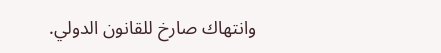وانتهاك صارخ للقانون الدولي.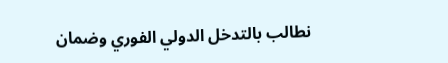نطالب بالتدخل الدولي الفوري وضمان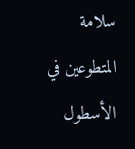سلامة المتطوعين في الأسطول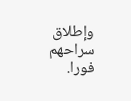وإطلاق سراحهم فورا.